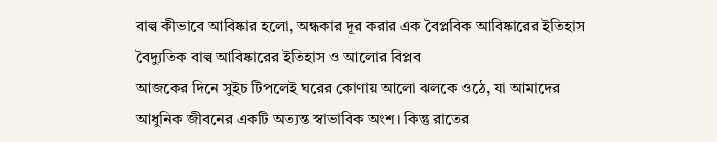বাল্ব কীভাবে আবিষ্কার হলো, অন্ধকার দূর করার এক বৈপ্লবিক আবিষ্কারের ইতিহাস
বৈদ্যুতিক বাল্ব আবিষ্কারের ইতিহাস ও আলোর বিপ্লব
আজকের দিনে সুইচ টিপলেই ঘরের কোণায় আলো ঝলকে ওঠে, যা আমাদের আধুনিক জীবনের একটি অত্যন্ত স্বাভাবিক অংশ। কিন্তু রাতের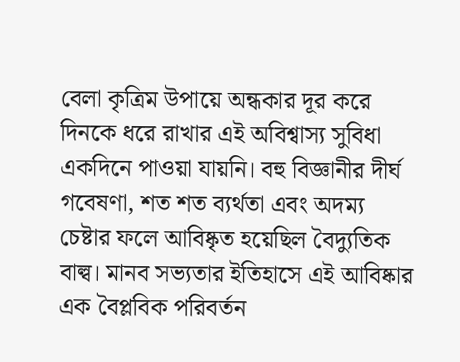বেলা কৃত্রিম উপায়ে অন্ধকার দূর করে দিনকে ধরে রাখার এই অবিশ্বাস্য সুবিধা একদিনে পাওয়া যায়নি। বহু বিজ্ঞানীর দীর্ঘ গবেষণা, শত শত ব্যর্থতা এবং অদম্য চেষ্টার ফলে আবিষ্কৃত হয়েছিল বৈদ্যুতিক বাল্ব। মানব সভ্যতার ইতিহাসে এই আবিষ্কার এক বৈপ্লবিক পরিবর্তন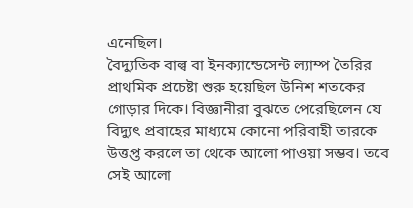এনেছিল।
বৈদ্যুতিক বাল্ব বা ইনক্যান্ডেসেন্ট ল্যাম্প তৈরির প্রাথমিক প্রচেষ্টা শুরু হয়েছিল উনিশ শতকের গোড়ার দিকে। বিজ্ঞানীরা বুঝতে পেরেছিলেন যে বিদ্যুৎ প্রবাহের মাধ্যমে কোনো পরিবাহী তারকে উত্তপ্ত করলে তা থেকে আলো পাওয়া সম্ভব। তবে সেই আলো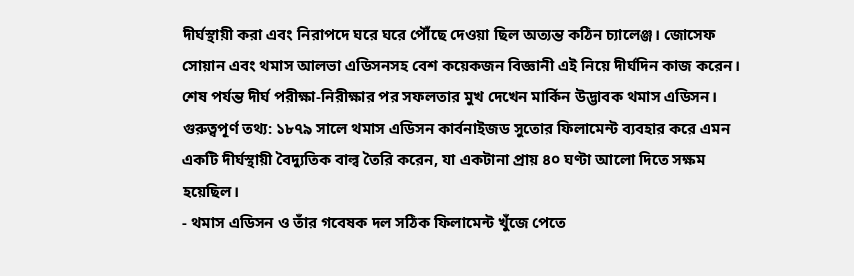দীর্ঘস্থায়ী করা এবং নিরাপদে ঘরে ঘরে পৌঁছে দেওয়া ছিল অত্যন্ত কঠিন চ্যালেঞ্জ। জোসেফ সোয়ান এবং থমাস আলভা এডিসনসহ বেশ কয়েকজন বিজ্ঞানী এই নিয়ে দীর্ঘদিন কাজ করেন। শেষ পর্যন্ত দীর্ঘ পরীক্ষা-নিরীক্ষার পর সফলতার মুখ দেখেন মার্কিন উদ্ভাবক থমাস এডিসন।
গুরুত্বপূর্ণ তথ্য: ১৮৭৯ সালে থমাস এডিসন কার্বনাইজড সুতোর ফিলামেন্ট ব্যবহার করে এমন একটি দীর্ঘস্থায়ী বৈদ্যুতিক বাল্ব তৈরি করেন, যা একটানা প্রায় ৪০ ঘণ্টা আলো দিতে সক্ষম হয়েছিল।
- থমাস এডিসন ও তাঁর গবেষক দল সঠিক ফিলামেন্ট খুঁজে পেতে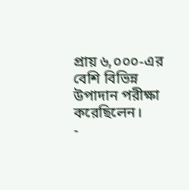প্রায় ৬,০০০-এর বেশি বিভিন্ন উপাদান পরীক্ষা করেছিলেন।
-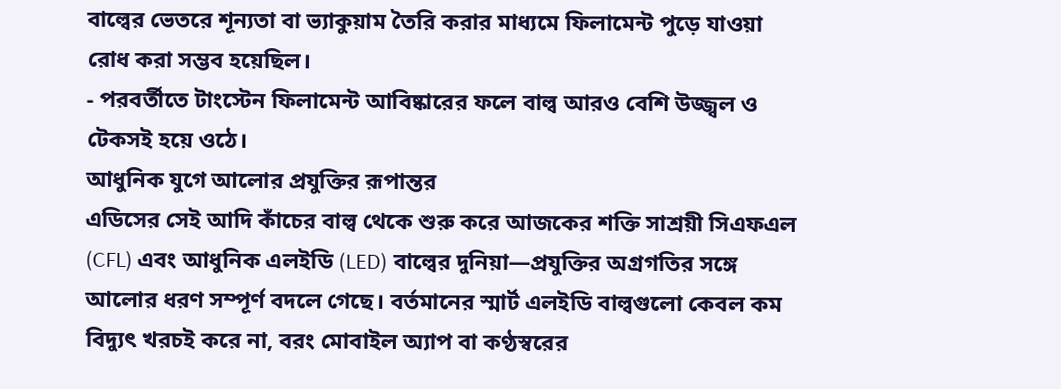বাল্বের ভেতরে শূন্যতা বা ভ্যাকুয়াম তৈরি করার মাধ্যমে ফিলামেন্ট পুড়ে যাওয়া রোধ করা সম্ভব হয়েছিল।
- পরবর্তীতে টাংস্টেন ফিলামেন্ট আবিষ্কারের ফলে বাল্ব আরও বেশি উজ্জ্বল ও টেকসই হয়ে ওঠে।
আধুনিক যুগে আলোর প্রযুক্তির রূপান্তর
এডিসের সেই আদি কাঁচের বাল্ব থেকে শুরু করে আজকের শক্তি সাশ্রয়ী সিএফএল (CFL) এবং আধুনিক এলইডি (LED) বাল্বের দুনিয়া—প্রযুক্তির অগ্রগতির সঙ্গে আলোর ধরণ সম্পূর্ণ বদলে গেছে। বর্তমানের স্মার্ট এলইডি বাল্বগুলো কেবল কম বিদ্যুৎ খরচই করে না, বরং মোবাইল অ্যাপ বা কণ্ঠস্বরের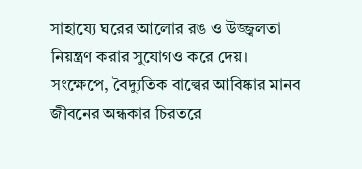সাহায্যে ঘরের আলোর রঙ ও উজ্জ্বলতা নিয়ন্ত্রণ করার সুযোগও করে দেয়।
সংক্ষেপে, বৈদ্যুতিক বাল্বের আবিষ্কার মানব জীবনের অন্ধকার চিরতরে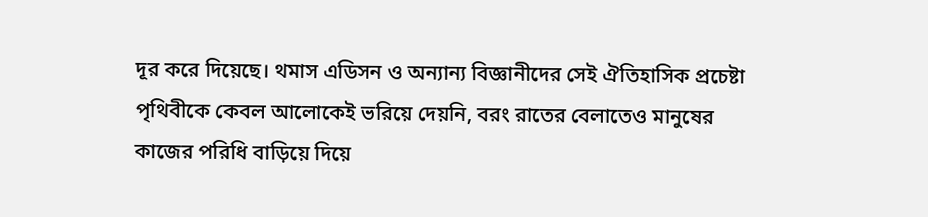দূর করে দিয়েছে। থমাস এডিসন ও অন্যান্য বিজ্ঞানীদের সেই ঐতিহাসিক প্রচেষ্টা পৃথিবীকে কেবল আলোকেই ভরিয়ে দেয়নি, বরং রাতের বেলাতেও মানুষের কাজের পরিধি বাড়িয়ে দিয়ে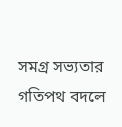সমগ্র সভ্যতার গতিপথ বদলে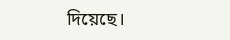দিয়েছে।